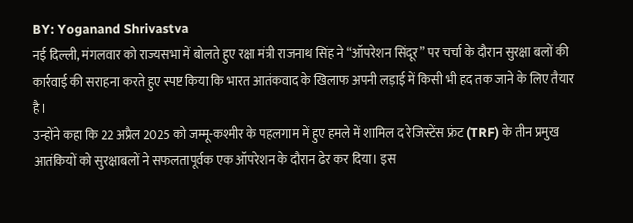BY: Yoganand Shrivastva
नई दिल्ली, मंगलवार को राज्यसभा में बोलते हुए रक्षा मंत्री राजनाथ सिंह ने “ऑपरेशन सिंदूर” पर चर्चा के दौरान सुरक्षा बलों की कार्रवाई की सराहना करते हुए स्पष्ट किया कि भारत आतंकवाद के खिलाफ अपनी लड़ाई में किसी भी हद तक जाने के लिए तैयार है।
उन्होंने कहा कि 22 अप्रैल 2025 को जम्मू-कश्मीर के पहलगाम में हुए हमले में शामिल द रेजिस्टेंस फ्रंट (TRF) के तीन प्रमुख आतंकियों को सुरक्षाबलों ने सफलतापूर्वक एक ऑपरेशन के दौरान ढेर कर दिया। इस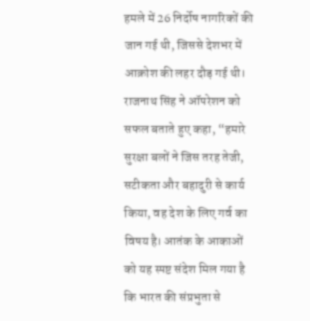हमले में 26 निर्दोष नागरिकों की जान गई थी, जिससे देशभर में आक्रोश की लहर दौड़ गई थी।
राजनाथ सिंह ने ऑपरेशन को सफल बताते हुए कहा, “हमारे सुरक्षा बलों ने जिस तरह तेजी, सटीकता और बहादुरी से कार्य किया, वह देश के लिए गर्व का विषय है। आतंक के आकाओं को यह स्पष्ट संदेश मिल गया है कि भारत की संप्रभुता से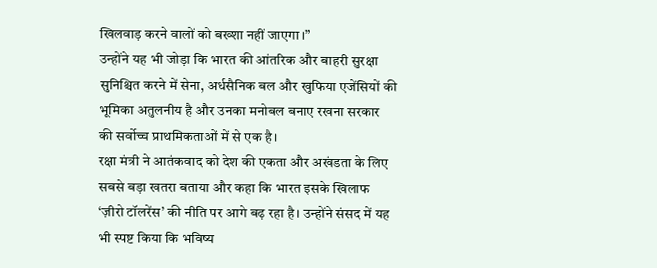खिलवाड़ करने वालों को बख्शा नहीं जाएगा।”
उन्होंने यह भी जोड़ा कि भारत की आंतरिक और बाहरी सुरक्षा सुनिश्चित करने में सेना, अर्धसैनिक बल और खुफिया एजेंसियों की भूमिका अतुलनीय है और उनका मनोबल बनाए रखना सरकार की सर्वोच्च प्राथमिकताओं में से एक है।
रक्षा मंत्री ने आतंकवाद को देश की एकता और अखंडता के लिए सबसे बड़ा खतरा बताया और कहा कि भारत इसके खिलाफ ‘ज़ीरो टॉलरेंस’ की नीति पर आगे बढ़ रहा है। उन्होंने संसद में यह भी स्पष्ट किया कि भविष्य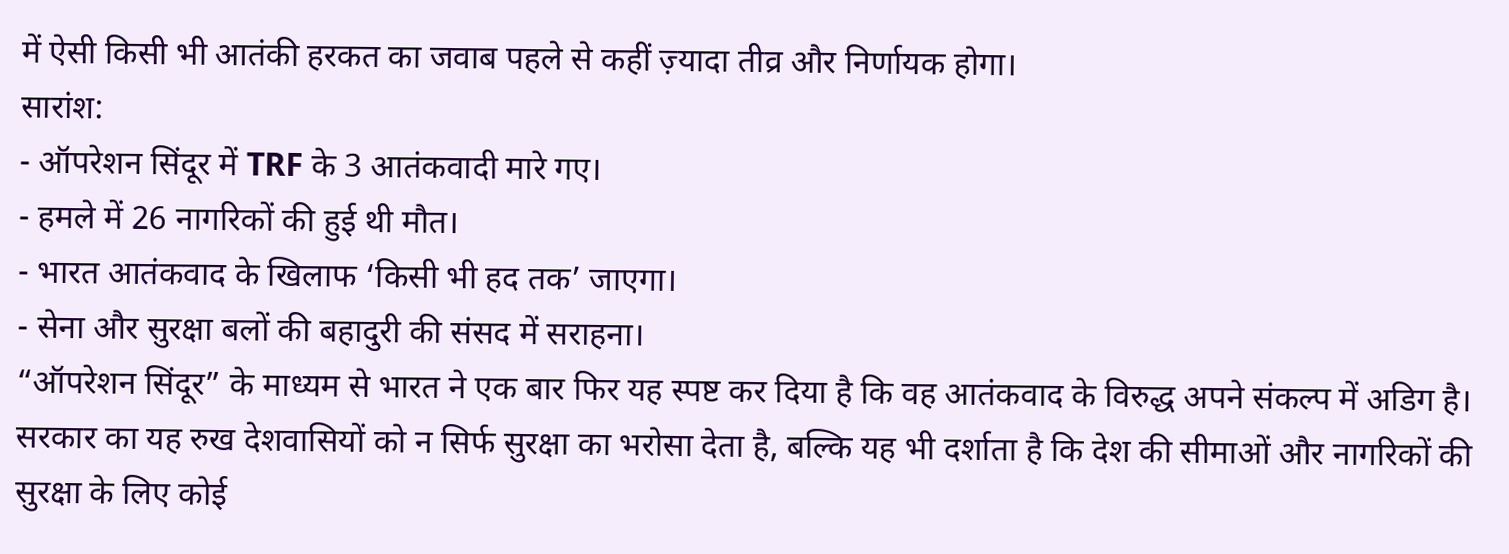में ऐसी किसी भी आतंकी हरकत का जवाब पहले से कहीं ज़्यादा तीव्र और निर्णायक होगा।
सारांश:
- ऑपरेशन सिंदूर में TRF के 3 आतंकवादी मारे गए।
- हमले में 26 नागरिकों की हुई थी मौत।
- भारत आतंकवाद के खिलाफ ‘किसी भी हद तक’ जाएगा।
- सेना और सुरक्षा बलों की बहादुरी की संसद में सराहना।
“ऑपरेशन सिंदूर” के माध्यम से भारत ने एक बार फिर यह स्पष्ट कर दिया है कि वह आतंकवाद के विरुद्ध अपने संकल्प में अडिग है। सरकार का यह रुख देशवासियों को न सिर्फ सुरक्षा का भरोसा देता है, बल्कि यह भी दर्शाता है कि देश की सीमाओं और नागरिकों की सुरक्षा के लिए कोई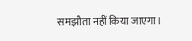समझौता नहीं किया जाएगा।